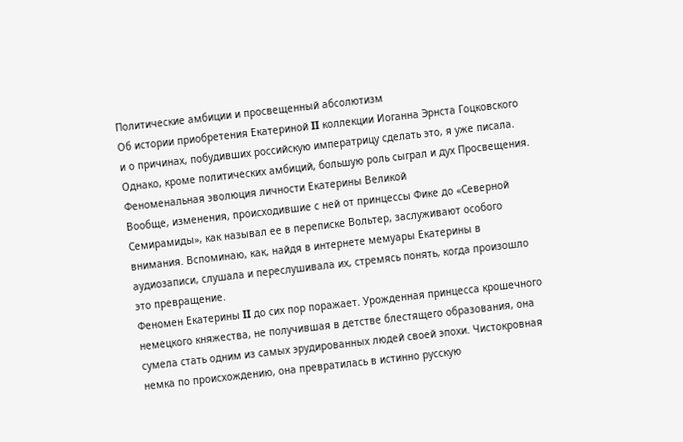Политические амбиции и просвещенный абсолютизм
Об истории приобретения Екатериной II коллекции Иоганна Эрнста Гоцковского и о причинах, побудивших российскую императрицу сделать это, я уже писала. Однако, кроме политических амбиций, большую роль сыграл и дух Просвещения.
Феноменальная эволюция личности Екатерины Великой
Вообще, изменения, происходившие с ней от принцессы Фике до «Северной Семирамиды», как называл ее в переписке Вольтер, заслуживают особого внимания. Вспоминаю, как, найдя в интернете мемуары Екатерины в аудиозаписи, слушала и переслушивала их, стремясь понять, когда произошло это превращение.
Феномен Екатерины II до сих пор поражает. Урожденная принцесса крошечного немецкого княжества, не получившая в детстве блестящего образования, она сумела стать одним из самых эрудированных людей своей эпохи. Чистокровная немка по происхождению, она превратилась в истинно русскую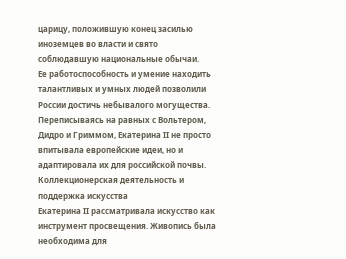царицу, положившую конец засилью иноземцев во власти и свято соблюдавшую национальные обычаи.
Ее работоспособность и умение находить талантливых и умных людей позволили России достичь небывалого могущества. Переписываясь на равных с Вольтером, Дидро и Гриммом, Екатерина II не просто впитывала европейские идеи, но и адаптировала их для российской почвы.
Коллекционерская деятельность и поддержка искусства
Екатерина II рассматривала искусство как инструмент просвещения. Живопись была необходима для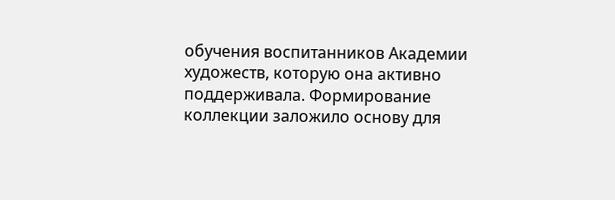обучения воспитанников Академии художеств, которую она активно поддерживала. Формирование коллекции заложило основу для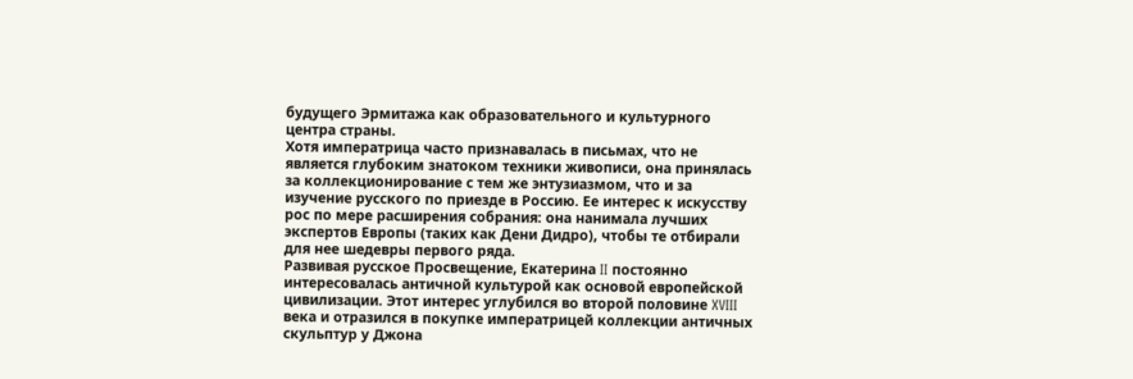будущего Эрмитажа как образовательного и культурного центра страны.
Хотя императрица часто признавалась в письмах, что не является глубоким знатоком техники живописи, она принялась за коллекционирование с тем же энтузиазмом, что и за изучение русского по приезде в Россию. Ее интерес к искусству рос по мере расширения собрания: она нанимала лучших экспертов Европы (таких как Дени Дидро), чтобы те отбирали для нее шедевры первого ряда.
Развивая русское Просвещение, Екатерина II постоянно интересовалась античной культурой как основой европейской цивилизации. Этот интерес углубился во второй половине XVIII века и отразился в покупке императрицей коллекции античных скульптур у Джона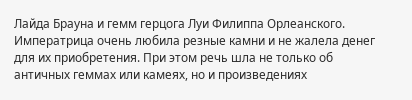Лайда Брауна и гемм герцога Луи Филиппа Орлеанского.
Императрица очень любила резные камни и не жалела денег для их приобретения. При этом речь шла не только об античных геммах или камеях, но и произведениях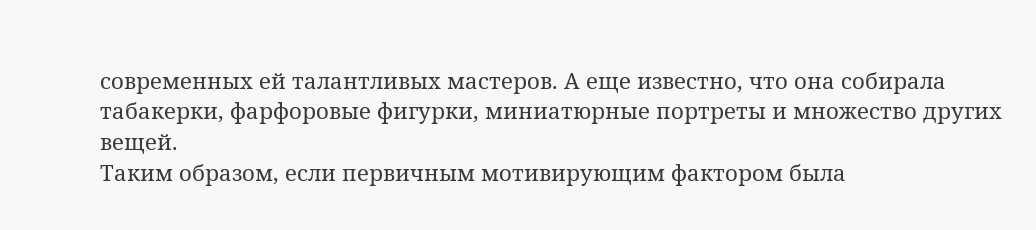современных ей талантливых мастеров. А еще известно, что она собирала табакерки, фарфоровые фигурки, миниатюрные портреты и множество других вещей.
Таким образом, если первичным мотивирующим фактором была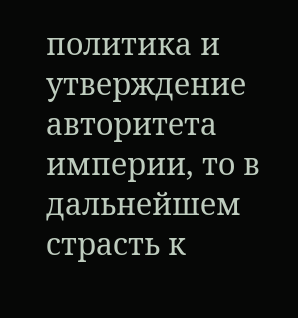политика и утверждение авторитета империи, то в дальнейшем страсть к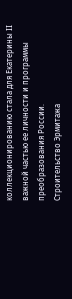коллекционированию стала для Екатерины II важной частью ее личности и программы преобразования России.
Строительство Эрмитажа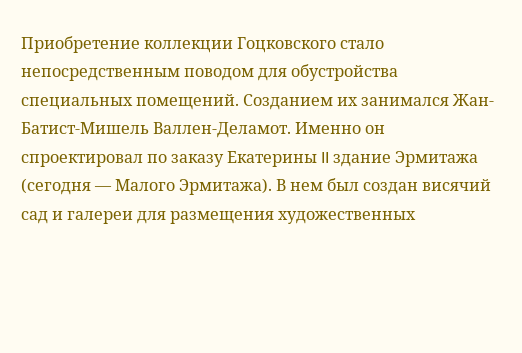Приобретение коллекции Гоцковского стало непосредственным поводом для обустройства специальных помещений. Созданием их занимался Жан-Батист-Мишель Валлен-Деламот. Именно он спроектировал по заказу Екатерины II здание Эрмитажа (сегодня — Малого Эрмитажа). В нем был создан висячий сад и галереи для размещения художественных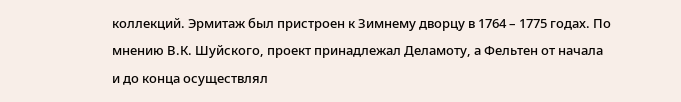коллекций. Эрмитаж был пристроен к Зимнему дворцу в 1764 – 1775 годах. По мнению В.К. Шуйского, проект принадлежал Деламоту, а Фельтен от начала и до конца осуществлял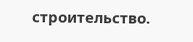строительство.